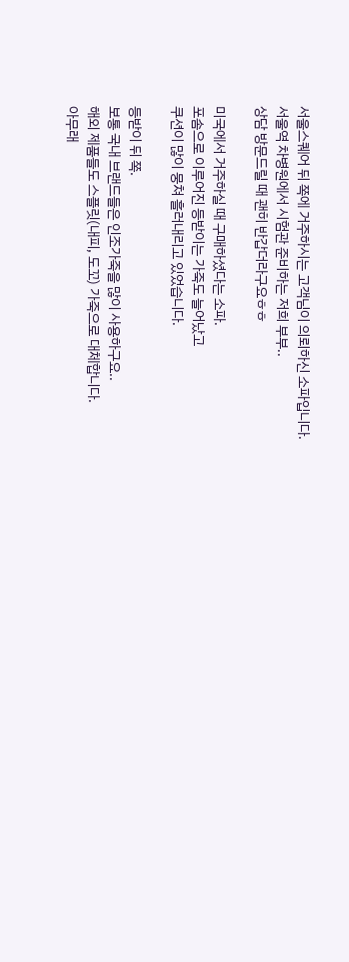서울스퀘어 뒤 쪽에 거주하시는 고객님이 의뢰하신 소파입니다.
서울역 차병원에서 시험관 준비하는 저희 부부..
상담 방문드릴 때 괜히 반갑더라구요ㅎㅎ

미국에서 거주하실 때 구매하셨다는 소파.
포솜으로 이루어진 등받이는 가죽도 늘어났고
쿠션이 많이 뭉쳐 흘러내리고 있었습니다.

등받이 뒤 쪽.
보통 국내 브랜드들은 인조가죽을 많이 사용하구요..
해외 제품들도 스플릿(내피, 도꼬) 가죽으로 대체합니다.
아무래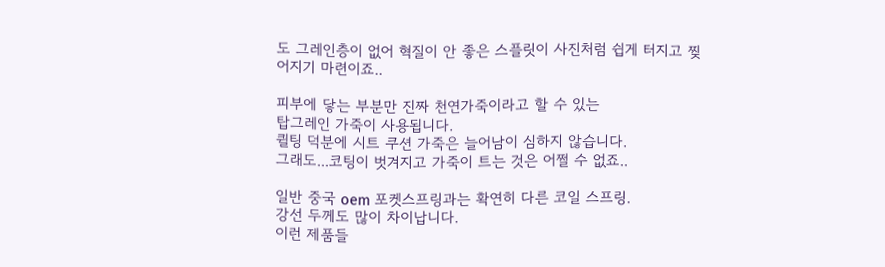도 그레인층이 없어 혁질이 안 좋은 스플릿이 사진처럼 쉽게 터지고 찢어지기 마련이죠..

피부에 닿는 부분만 진짜 천연가죽이라고 할 수 있는
탑그레인 가죽이 사용됩니다.
퀼팅 덕분에 시트 쿠션 가죽은 늘어남이 심하지 않습니다.
그래도...코팅이 벗겨지고 가죽이 트는 것은 어쩔 수 없죠..

일반 중국 oem 포켓스프링과는 확연히 다른 코일 스프링.
강선 두께도 많이 차이납니다.
이런 제품들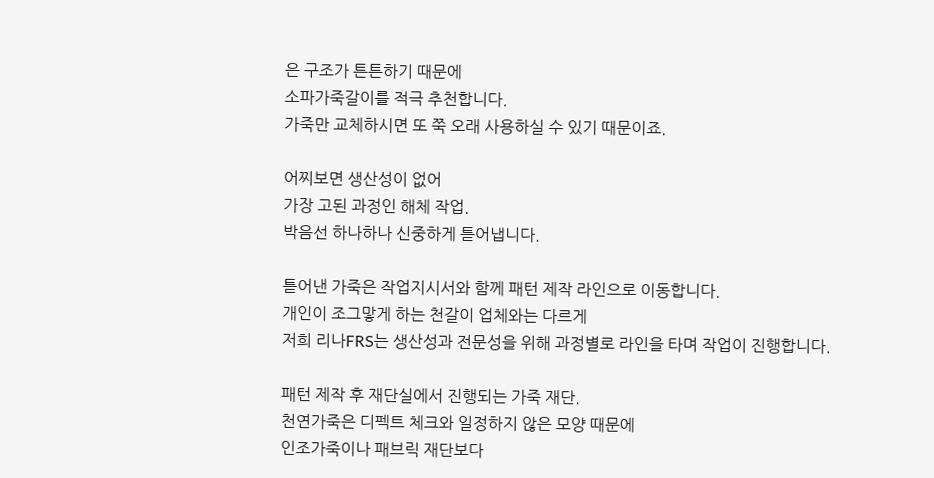은 구조가 튼튼하기 때문에
소파가죽갈이를 적극 추천합니다.
가죽만 교체하시면 또 쭉 오래 사용하실 수 있기 때문이죠.

어찌보면 생산성이 없어
가장 고된 과정인 해체 작업.
박음선 하나하나 신중하게 튿어냅니다.

튿어낸 가죽은 작업지시서와 함께 패턴 제작 라인으로 이동합니다.
개인이 조그맣게 하는 천갈이 업체와는 다르게
저희 리나FRS는 생산성과 전문성을 위해 과정별로 라인을 타며 작업이 진행합니다.

패턴 제작 후 재단실에서 진행되는 가죽 재단.
천연가죽은 디펙트 체크와 일정하지 않은 모양 때문에
인조가죽이나 패브릭 재단보다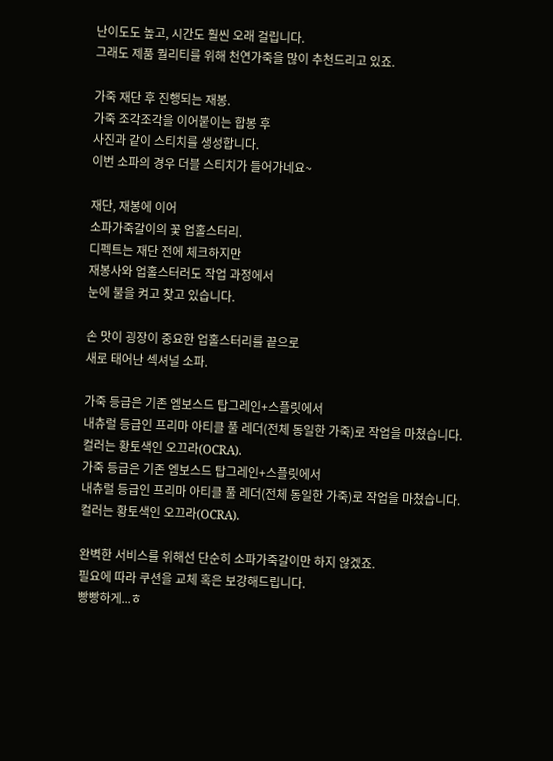난이도도 높고, 시간도 훨씬 오래 걸립니다.
그래도 제품 퀄리티를 위해 천연가죽을 많이 추천드리고 있죠.

가죽 재단 후 진행되는 재봉.
가죽 조각조각을 이어붙이는 합봉 후
사진과 같이 스티치를 생성합니다.
이번 소파의 경우 더블 스티치가 들어가네요~

재단, 재봉에 이어
소파가죽갈이의 꽃 업홀스터리.
디펙트는 재단 전에 체크하지만
재봉사와 업홀스터러도 작업 과정에서
눈에 불을 켜고 찾고 있습니다.

손 맛이 굉장이 중요한 업홀스터리를 끝으로
새로 태어난 섹셔널 소파.

가죽 등급은 기존 엠보스드 탑그레인+스플릿에서
내츄럴 등급인 프리마 아티클 풀 레더(전체 동일한 가죽)로 작업을 마쳤습니다.
컬러는 황토색인 오끄라(OCRA).
가죽 등급은 기존 엠보스드 탑그레인+스플릿에서
내츄럴 등급인 프리마 아티클 풀 레더(전체 동일한 가죽)로 작업을 마쳤습니다.
컬러는 황토색인 오끄라(OCRA).

완벽한 서비스를 위해선 단순히 소파가죽갈이만 하지 않겠죠.
필요에 따라 쿠션을 교체 혹은 보강해드립니다.
빵빵하게...ㅎ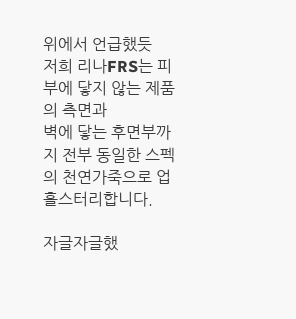위에서 언급했듯
저희 리나FRS는 피부에 닿지 않는 제품의 측면과
벽에 닿는 후면부까지 전부 동일한 스펙의 천연가죽으로 업홀스터리합니다.

자글자글했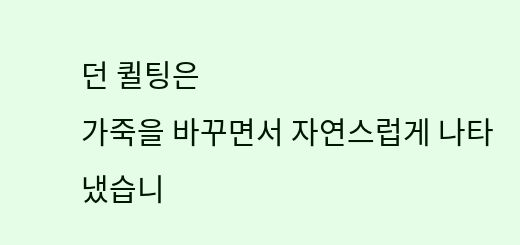던 퀼팅은
가죽을 바꾸면서 자연스럽게 나타냈습니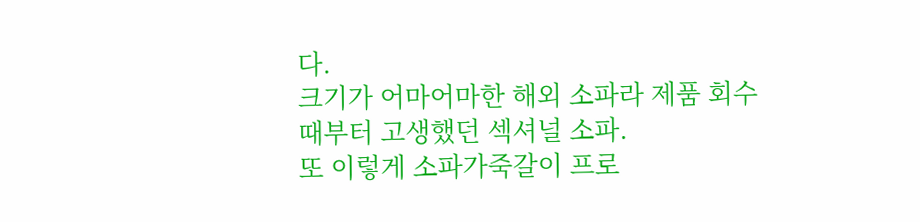다.
크기가 어마어마한 해외 소파라 제품 회수 때부터 고생했던 섹셔널 소파.
또 이렇게 소파가죽갈이 프로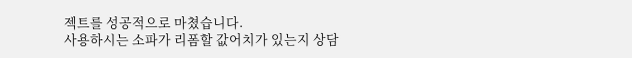젝트를 성공적으로 마쳤습니다.
사용하시는 소파가 리폼할 값어치가 있는지 상담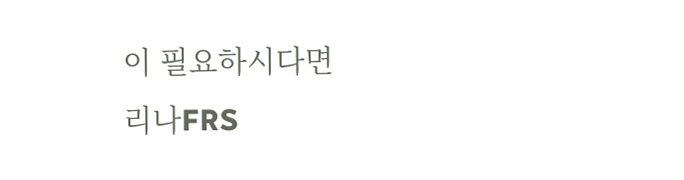이 필요하시다면
리나FRS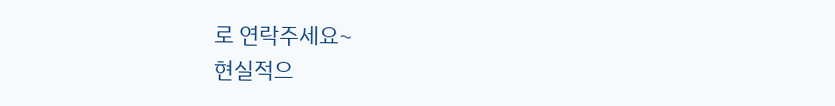로 연락주세요~
현실적으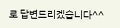로 답변드리겠습니다^^